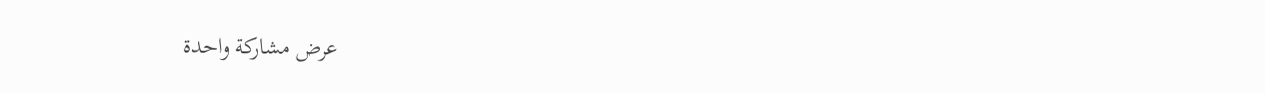عرض مشاركة واحدة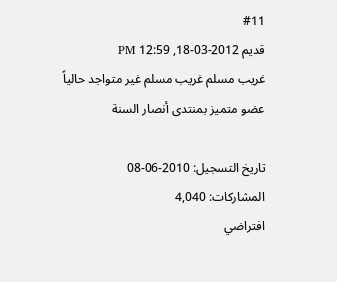#11
قديم 2012-03-18, 12:59 PM
غريب مسلم غريب مسلم غير متواجد حالياً
عضو متميز بمنتدى أنصار السنة

تاريخ التسجيل: 2010-06-08
المشاركات: 4,040
افتراضي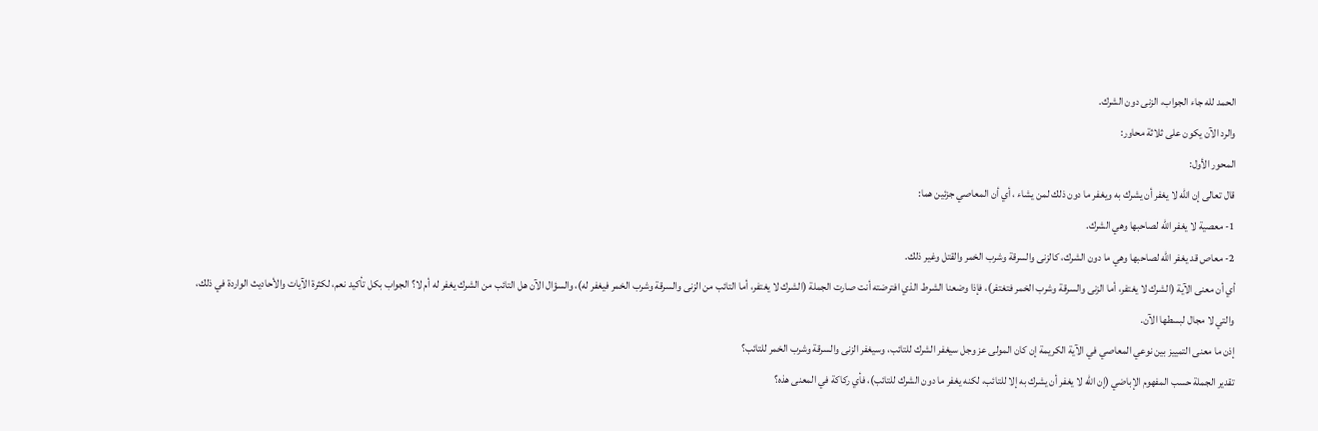الحمد لله جاء الجواب، الزنى دون الشرك.
والرد الآن يكون على ثلاثة محاور:
المحور الأول:
قال تعالى إن الله لا يغفر أن يشرك به ويغفر ما دون ذلك لمن يشاء ، أي أن المعاصي جزئين هما:
1- معصية لا يغفر الله لصاحبها وهي الشرك.
2- معاص قد يغفر الله لصاحبها وهي ما دون الشرك، كالزنى والسرقة وشرب الخمر والقتل وغير ذلك.
أي أن معنى الآية (الشرك لا يغتفر، أما الزنى والسرقة وشرب الخمر فتغتفر)، فإذا وضعنا الشرط الذي افترضته أنت صارت الجملة (الشرك لا يغتفر، أما التائب من الزنى والسرقة وشرب الخمر فيغفر له)، والسؤال الآن هل التائب من الشرك يغفر له أم لا؟ الجواب بكل تأكيد نعم، لكثرة الآيات والأحاديث الواردة في ذلك، والتي لا مجال لبسطها الآن.
إذن ما معنى التمييز بين نوعي المعاصي في الآية الكريمة إن كان المولى عز وجل سيغفر الشرك للتائب، وسيغفر الزنى والسرقة وشرب الخمر للتائب؟
تقدير الجملة حسب المفهوم الإباضي (إن الله لا يغفر أن يشرك به إلا للتائب، لكنه يغفر ما دون الشرك للتائب)، فأي ركاكة في المعنى هذه؟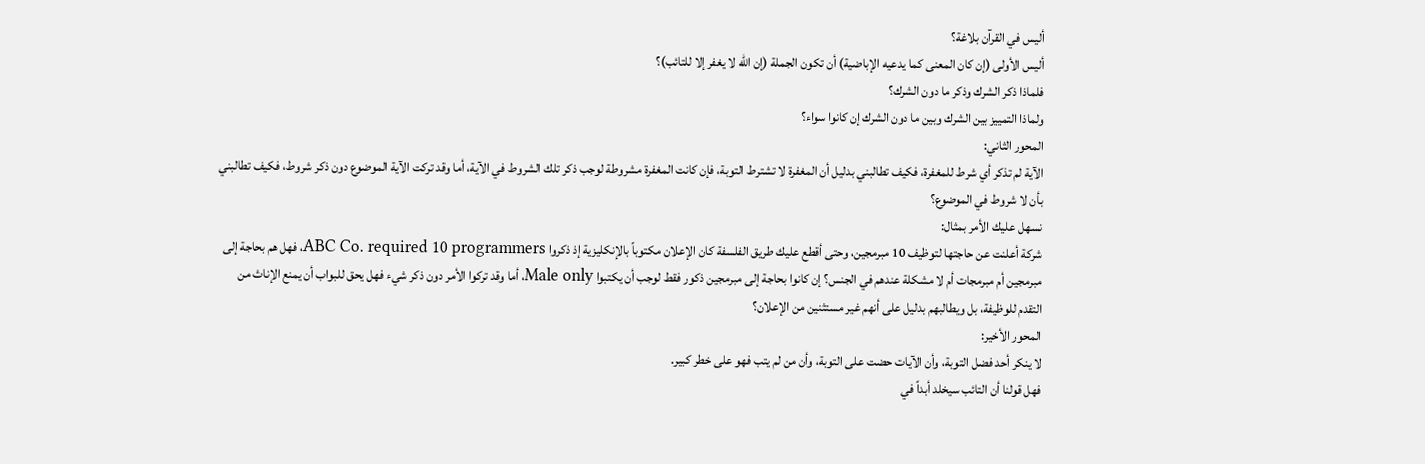أليس في القرآن بلاغة؟
أليس الأولى (إن كان المعنى كما يدعيه الإباضية) أن تكون الجملة (إن الله لا يغفر إلا للتائب)؟
فلماذا ذكر الشرك وذكر ما دون الشرك؟
ولماذا التمييز بين الشرك وبين ما دون الشرك إن كانوا سواء؟
المحور الثاني:
الآية لم تذكر أي شرط للمغفرة، فكيف تطالبني بدليل أن المغفرة لا تشترط التوبة، فإن كانت المغفرة مشروطة لوجب ذكر تلك الشروط في الآية، أما وقد تركت الآية الموضوع دون ذكر شروط، فكيف تطالبني بأن لا شروط في الموضوع؟
نسهل عليك الأمر بمثال:
شركة أعلنت عن حاجتها لتوظيف 10 مبرمجين، وحتى أقطع عليك طريق الفلسفة كان الإعلان مكتوباً بالإنكليزية إذ ذكروا ABC Co. required 10 programmers، فهل هم بحاجة إلى مبرمجين أم مبرمجات أم لا مشكلة عندهم في الجنس؟ إن كانوا بحاجة إلى مبرمجين ذكور فقط لوجب أن يكتبوا Male only، أما وقد تركوا الأمر دون ذكر شيء فهل يحق للبواب أن يمنع الإناث من التقدم للوظيفة، بل ويطالبهم بدليل على أنهم غير مستثنين من الإعلان؟
المحور الأخير:
لا ينكر أحد فضل التوبة، وأن الآيات حضت على التوبة، وأن من لم يتب فهو على خطر كبير.
فهل قولنا أن التائب سيخلد أبداً في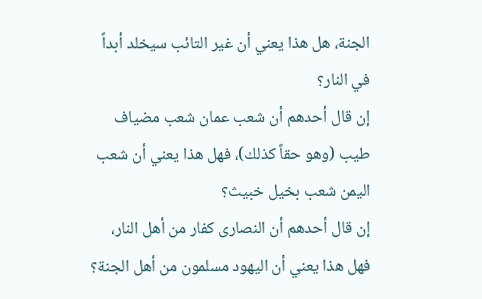الجنة، هل هذا يعني أن غير التائب سيخلد أبداً في النار؟
إن قال أحدهم أن شعب عمان شعب مضياف طيب (وهو حقاً كذلك)، فهل هذا يعني أن شعب اليمن شعب بخيل خبيث؟
إن قال أحدهم أن النصارى كفار من أهل النار، فهل هذا يعني أن اليهود مسلمون من أهل الجنة؟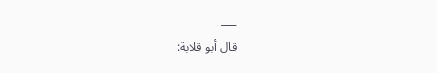___
قال أبو قلابة: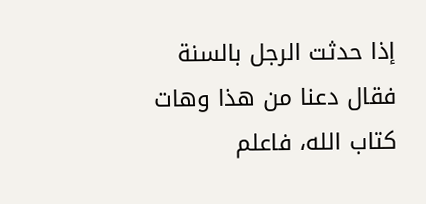إذا حدثت الرجل بالسنة فقال دعنا من هذا وهات كتاب الله، فاعلم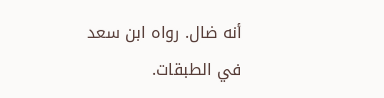أنه ضال. رواه ابن سعد في الطبقات.